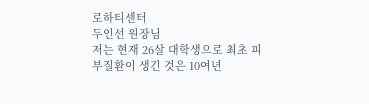로하티센터
두인선 원장님
저는 현재 26살 대학생으로 최초 피부질환이 생긴 것은 10여년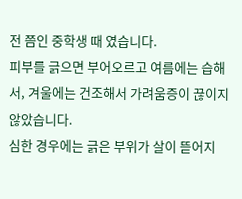전 쯤인 중학생 때 였습니다.
피부를 긁으면 부어오르고 여름에는 습해서, 겨울에는 건조해서 가려움증이 끊이지 않았습니다.
심한 경우에는 긁은 부위가 살이 뜯어지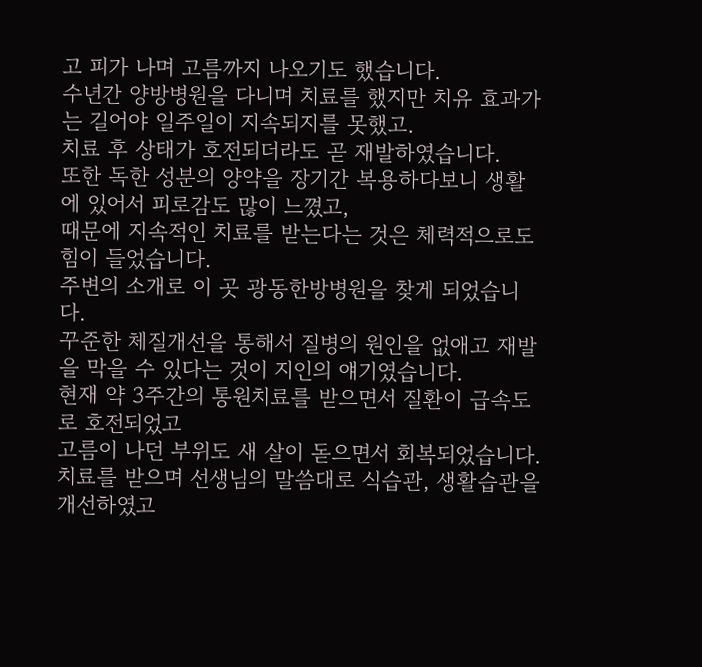고 피가 나며 고름까지 나오기도 했습니다.
수년간 양방병원을 다니며 치료를 했지만 치유 효과가는 길어야 일주일이 지속되지를 못했고.
치료 후 상태가 호전되더라도 곧 재발하였습니다.
또한 독한 성분의 양약을 장기간 복용하다보니 생활에 있어서 피로감도 많이 느꼈고,
때문에 지속적인 치료를 받는다는 것은 체력적으로도 힘이 들었습니다.
주변의 소개로 이 곳 광동한방병원을 찾게 되었습니다.
꾸준한 체질개선을 통해서 질병의 원인을 없애고 재발을 막을 수 있다는 것이 지인의 얘기였습니다.
현재 약 3주간의 통원치료를 받으면서 질환이 급속도로 호전되었고
고름이 나던 부위도 새 살이 돋으면서 회복되었습니다.
치료를 받으며 선생님의 말씀대로 식습관, 생활습관을 개선하였고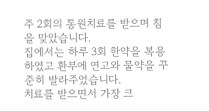주 2회의 통원치료를 받으며 침을 맞았습니다.
집에서는 하루 3회 한약을 복용하였고 환부에 연고와 물약을 꾸준히 발라주었습니다.
치료를 받으면서 가장 크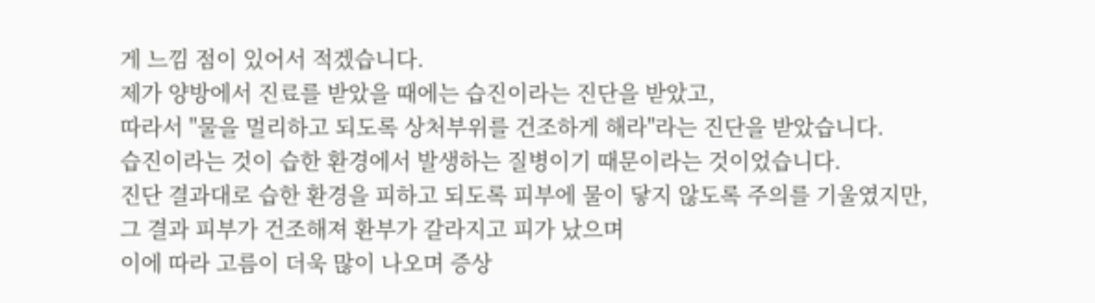게 느낌 점이 있어서 적겠습니다.
제가 양방에서 진료를 받았을 때에는 습진이라는 진단을 받았고,
따라서 "물을 멀리하고 되도록 상처부위를 건조하게 해라"라는 진단을 받았습니다.
습진이라는 것이 습한 환경에서 발생하는 질병이기 때문이라는 것이었습니다.
진단 결과대로 습한 환경을 피하고 되도록 피부에 물이 닿지 않도록 주의를 기울였지만,
그 결과 피부가 건조해져 환부가 갈라지고 피가 났으며
이에 따라 고름이 더욱 많이 나오며 증상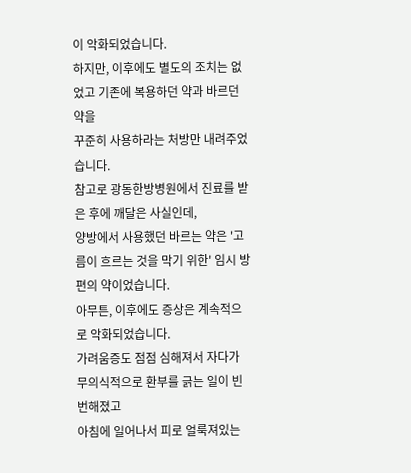이 악화되었습니다.
하지만, 이후에도 별도의 조치는 없었고 기존에 복용하던 약과 바르던 약을
꾸준히 사용하라는 처방만 내려주었습니다.
참고로 광동한방병원에서 진료를 받은 후에 깨달은 사실인데,
양방에서 사용했던 바르는 약은 '고름이 흐르는 것을 막기 위한' 임시 방편의 약이었습니다.
아무튼, 이후에도 증상은 계속적으로 악화되었습니다.
가려움증도 점점 심해져서 자다가 무의식적으로 환부를 긁는 일이 빈번해졌고
아침에 일어나서 피로 얼룩져있는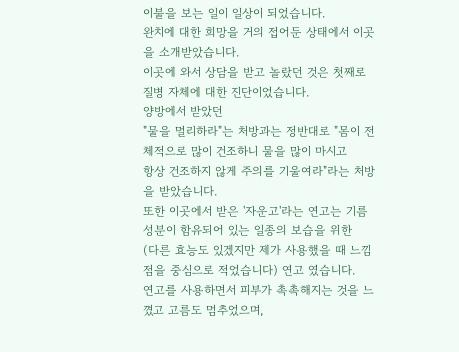이불을 보는 일이 일상이 되었습니다.
완치에 대한 희망을 거의 접어둔 상태에서 이곳을 소개받았습니다.
이곳에 와서 상담을 받고 놀랐던 것은 첫째로 질병 자체에 대한 진단이었습니다.
양방에서 받았던
"물을 멀리하라"는 처방과는 정반대로 "몸이 전체적으로 많이 건조하니 물을 많이 마시고
항상 건조하지 않게 주의를 기울여라"라는 처방을 받았습니다.
또한 이곳에서 받은 '자운고'라는 연고는 기름성분이 함유되어 있는 일종의 보습을 위한
(다른 효능도 있겠지만 제가 사용했을 때 느낌점을 중심으로 적었습니다) 연고 였습니다.
연고를 사용하면서 피부가 촉촉해지는 것을 느꼈고 고름도 멈추었으며,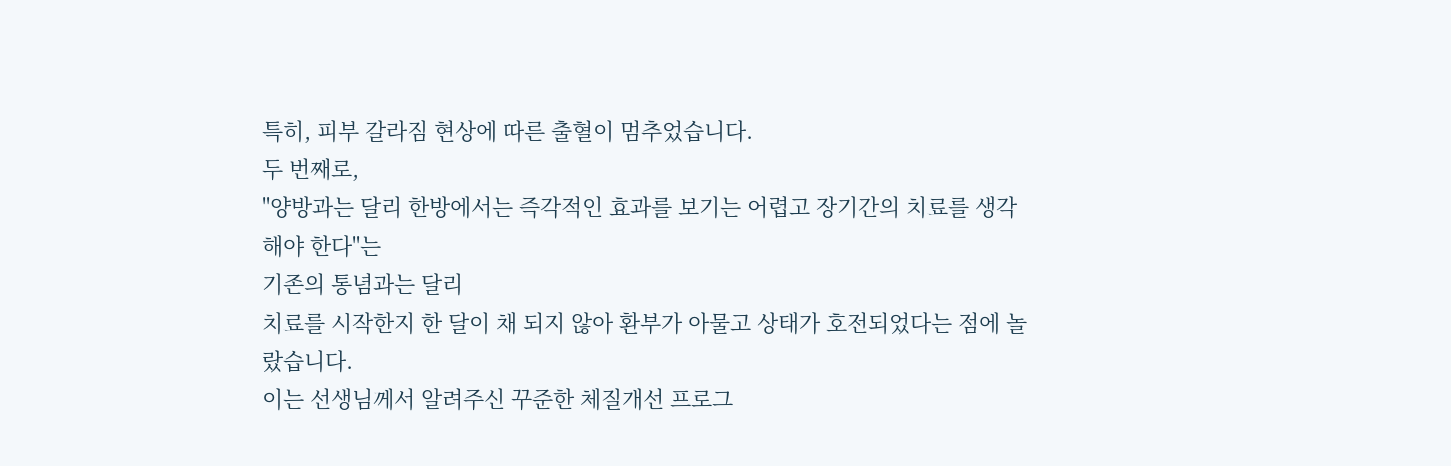특히, 피부 갈라짐 현상에 따른 출혈이 멈추었습니다.
두 번째로,
"양방과는 달리 한방에서는 즉각적인 효과를 보기는 어렵고 장기간의 치료를 생각해야 한다"는
기존의 통념과는 달리
치료를 시작한지 한 달이 채 되지 않아 환부가 아물고 상태가 호전되었다는 점에 놀랐습니다.
이는 선생님께서 알려주신 꾸준한 체질개선 프로그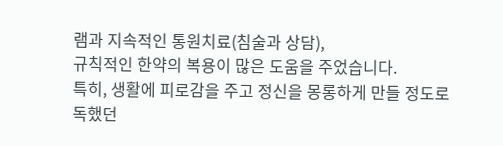램과 지속적인 통원치료(침술과 상담),
규칙적인 한약의 복용이 많은 도움을 주었습니다.
특히, 생활에 피로감을 주고 정신을 몽롱하게 만들 정도로 독했던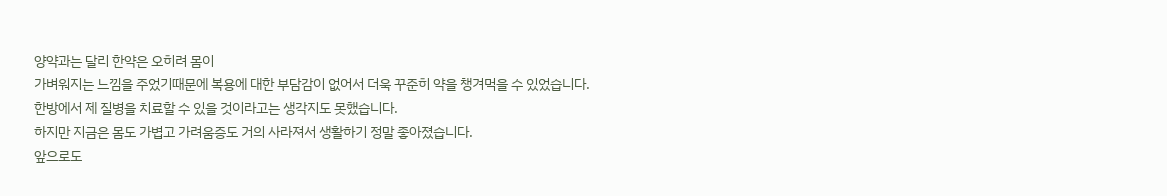양약과는 달리 한약은 오히려 몸이
가벼워지는 느낌을 주었기때문에 복용에 대한 부담감이 없어서 더욱 꾸준히 약을 챙겨먹을 수 있었습니다.
한방에서 제 질병을 치료할 수 있을 것이라고는 생각지도 못했습니다.
하지만 지금은 몸도 가볍고 가려움증도 거의 사라져서 생활하기 정말 좋아졌습니다.
앞으로도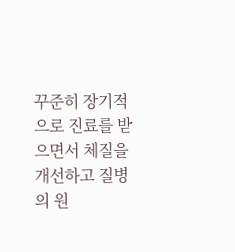꾸준히 장기적으로 진료를 받으면서 체질을 개선하고 질병의 원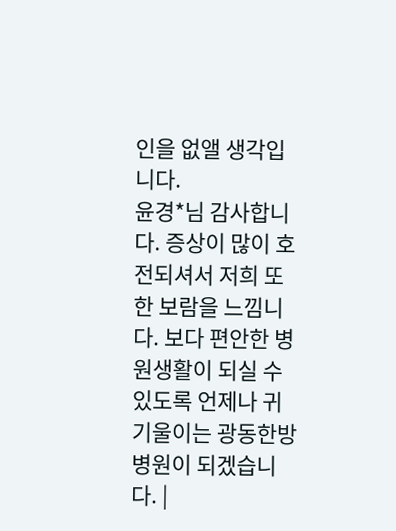인을 없앨 생각입니다.
윤경*님 감사합니다. 증상이 많이 호전되셔서 저희 또한 보람을 느낌니다. 보다 편안한 병원생활이 되실 수 있도록 언제나 귀기울이는 광동한방병원이 되겠습니다. |